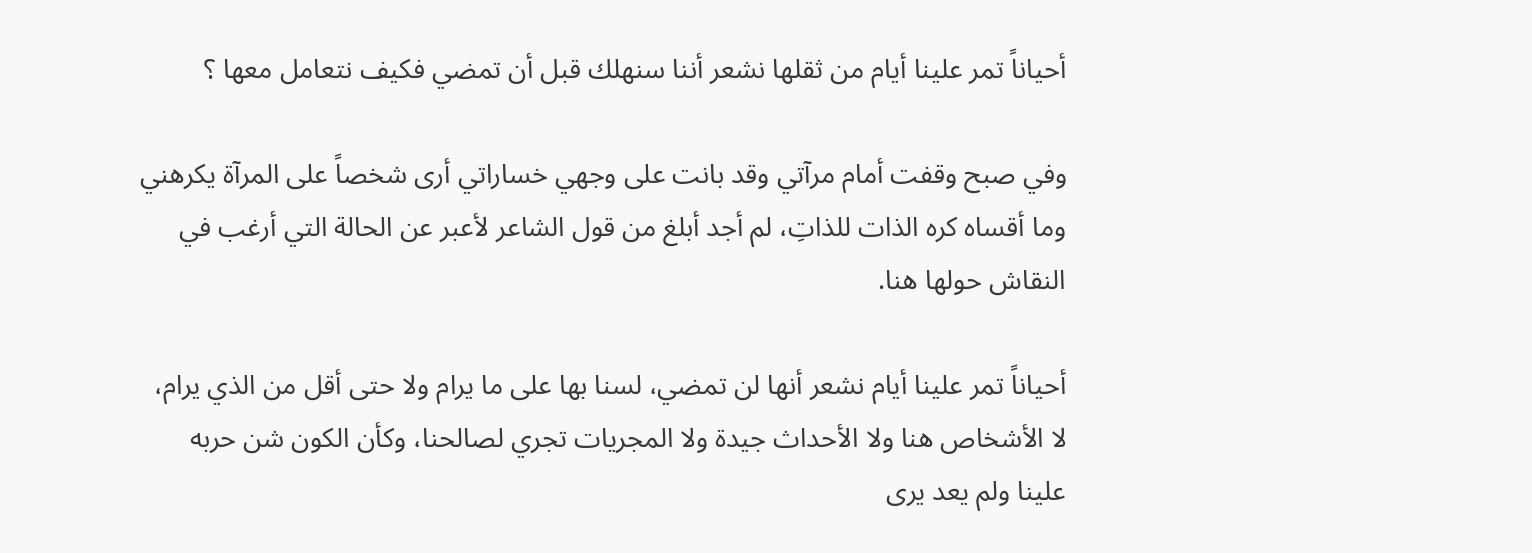أحياناً تمر علينا أيام من ثقلها نشعر أننا سنهلك قبل أن تمضي فكيف نتعامل معها ؟

وفي صبح وقفت أمام مرآتي وقد بانت على وجهي خساراتي أرى شخصاً على المرآة يكرهني وما أقساه كره الذات للذاتِ، لم أجد أبلغ من قول الشاعر لأعبر عن الحالة التي أرغب في النقاش حولها هنا.

أحياناً تمر علينا أيام نشعر أنها لن تمضي، لسنا بها على ما يرام ولا حتى أقل من الذي يرام، لا الأشخاص هنا ولا الأحداث جيدة ولا المجريات تجري لصالحنا، وكأن الكون شن حربه علينا ولم يعد يرى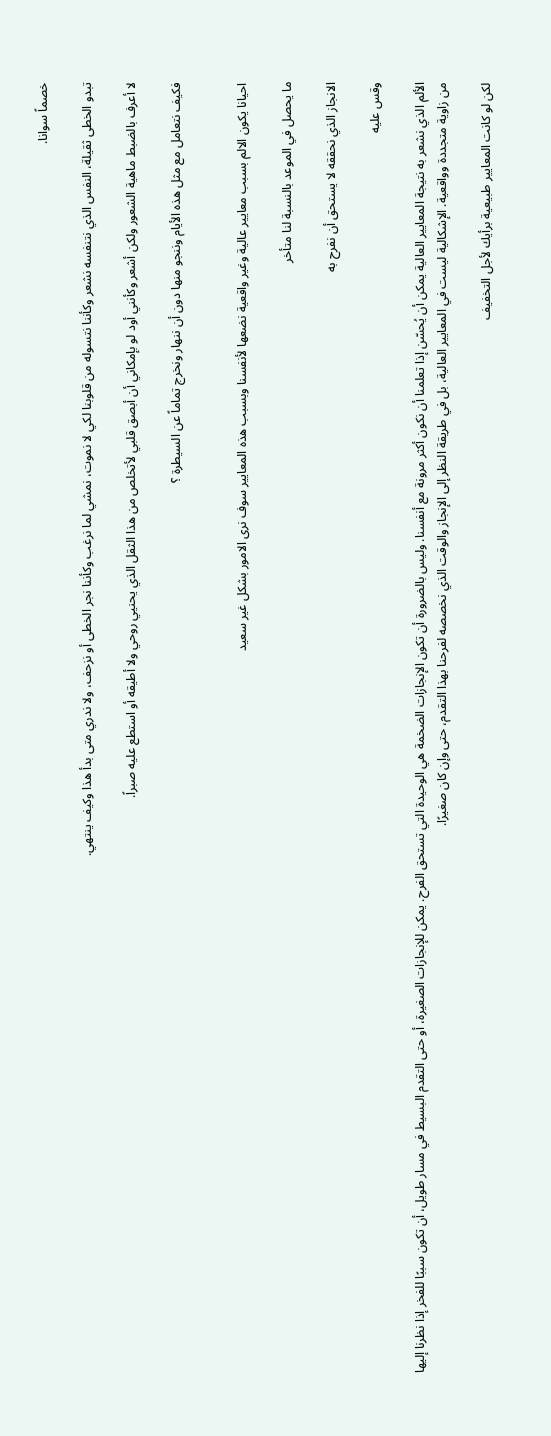خصماً سوانا.

تبدو الخطى ثقيلة، النفس الذي نتنفسه نشعر وكأننا نتسوله من قلوبنا لكي لا نموت، نمشي لما نرغب وكأننا نجر الخطى أو نزحف، ولا ندري متى بدأ هذا وكيف ينتهي.

لا أعرف بالضبط ماهية الشعور ولكن أشعر وكأنني أود لو بإمكاني أن أبصق قلبي لأتخلص من هذا الثقل الذي يحنيي روحي ولا أطيقه أو استطع عليه صبراً.

فكيف نتعامل مع مثل هذه الأيام وننجو منها دون أن ننهار ونخرج تماماً عن السيطرة ؟


احيانا يكون الالم بسبب معايير عالية وغير واقعية نضعها لأنفسنا وبسبب هذه المعايير سوف نرى الامور بشكل غير سعيد

ما يحصل في الموعد بالنسبة لنا متأخر

الانجاز الذي نحققه لا يستحق أن نفرح به

وقس عليه

الألم الذي نشعر به نتيجة المعايير العالية يمكن أن يُحسّن إذا تعلمنا أن نكون أكثر مرونة مع أنفسنا. وليس بالضرورة أن تكون الإنجازات الضخمة هي الوحيدة التي تستحق الفرح. يمكن للإنجازات الصغيرة، أو حتى التقدم البسيط في مسار طويل، أن تكون سببًا للفخر إذا نظرنا إليها من زاوية متجددة وواقعية. الإشكالية ليست في المعايير العالية، بل في طريقة النظر إلى الإنجاز والوقت الذي نخصصه لفرحنا بهذا التقدم، حتى وإن كان صغيرًا.

لكن لو كانت المعايير طبيعية برأيك لأجل التخفيف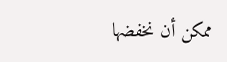ممكن أن نخفضها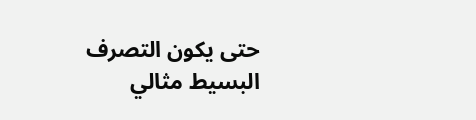حتى يكون التصرف البسيط مثالي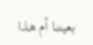بعيننا أم هذا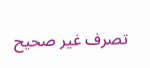تصرف غير صحيح